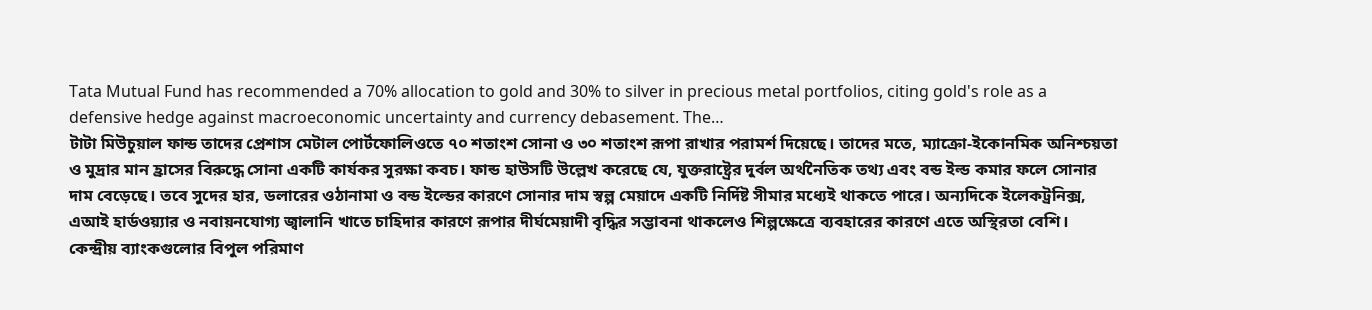Tata Mutual Fund has recommended a 70% allocation to gold and 30% to silver in precious metal portfolios, citing gold's role as a defensive hedge against macroeconomic uncertainty and currency debasement. The…
টাটা মিউচুয়াল ফান্ড তাদের প্রেশাস মেটাল পোর্টফোলিওতে ৭০ শতাংশ সোনা ও ৩০ শতাংশ রূপা রাখার পরামর্শ দিয়েছে। তাদের মতে, ম্যাক্রো-ইকোনমিক অনিশ্চয়তা ও মুদ্রার মান হ্রাসের বিরুদ্ধে সোনা একটি কার্যকর সুরক্ষা কবচ। ফান্ড হাউসটি উল্লেখ করেছে যে, যুক্তরাষ্ট্রের দুর্বল অর্থনৈতিক তথ্য এবং বন্ড ইল্ড কমার ফলে সোনার দাম বেড়েছে। তবে সুদের হার, ডলারের ওঠানামা ও বন্ড ইল্ডের কারণে সোনার দাম স্বল্প মেয়াদে একটি নির্দিষ্ট সীমার মধ্যেই থাকতে পারে। অন্যদিকে ইলেকট্রনিক্স, এআই হার্ডওয়্যার ও নবায়নযোগ্য জ্বালানি খাতে চাহিদার কারণে রূপার দীর্ঘমেয়াদী বৃদ্ধির সম্ভাবনা থাকলেও শিল্পক্ষেত্রে ব্যবহারের কারণে এতে অস্থিরতা বেশি। কেন্দ্রীয় ব্যাংকগুলোর বিপুল পরিমাণ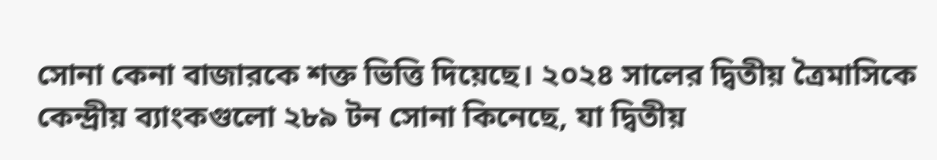সোনা কেনা বাজারকে শক্ত ভিত্তি দিয়েছে। ২০২৪ সালের দ্বিতীয় ত্রৈমাসিকে কেন্দ্রীয় ব্যাংকগুলো ২৮৯ টন সোনা কিনেছে, যা দ্বিতীয়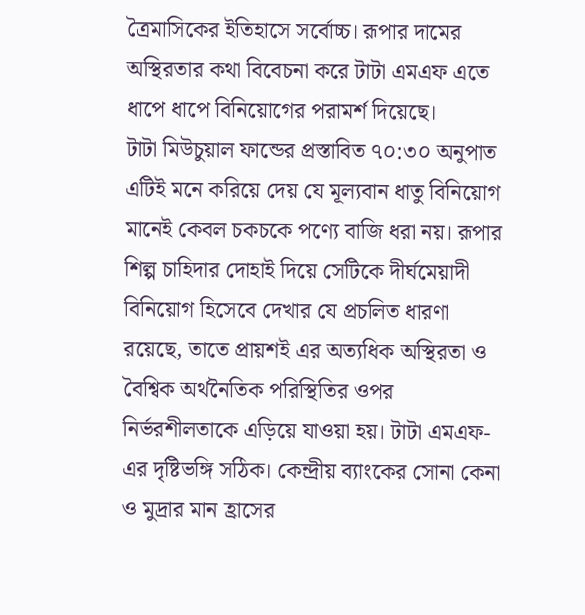ত্রৈমাসিকের ইতিহাসে সর্বোচ্চ। রূপার দামের অস্থিরতার কথা বিবেচনা করে টাটা এমএফ এতে ধাপে ধাপে বিনিয়োগের পরামর্শ দিয়েছে।
টাটা মিউচুয়াল ফান্ডের প্রস্তাবিত ৭০:৩০ অনুপাত এটিই মনে করিয়ে দেয় যে মূল্যবান ধাতু বিনিয়োগ মানেই কেবল চকচকে পণ্যে বাজি ধরা নয়। রূপার শিল্প চাহিদার দোহাই দিয়ে সেটিকে দীর্ঘমেয়াদী বিনিয়োগ হিসেবে দেখার যে প্রচলিত ধারণা রয়েছে, তাতে প্রায়শই এর অত্যধিক অস্থিরতা ও বৈশ্বিক অর্থনৈতিক পরিস্থিতির ওপর নির্ভরশীলতাকে এড়িয়ে যাওয়া হয়। টাটা এমএফ-এর দৃষ্টিভঙ্গি সঠিক। কেন্দ্রীয় ব্যাংকের সোনা কেনা ও মুদ্রার মান হ্রাসের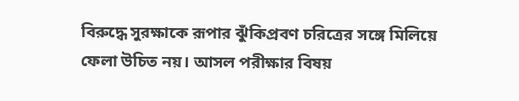বিরুদ্ধে সুরক্ষাকে রূপার ঝুঁকিপ্রবণ চরিত্রের সঙ্গে মিলিয়ে ফেলা উচিত নয়। আসল পরীক্ষার বিষয়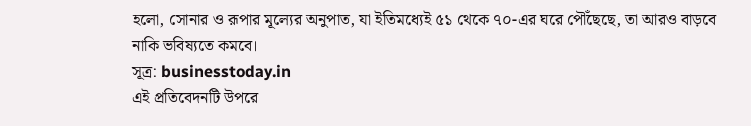হলো, সোনার ও রূপার মূল্যের অনুপাত, যা ইতিমধ্যেই ৫১ থেকে ৭০-এর ঘরে পৌঁছেছে, তা আরও বাড়বে নাকি ভবিষ্যতে কমবে।
সূত্র: businesstoday.in
এই প্রতিবেদনটি উপরে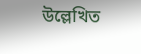উল্লেখিত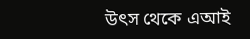উৎস থেকে এআই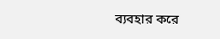ব্যবহার করে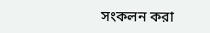সংকলন করা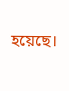হয়েছে।